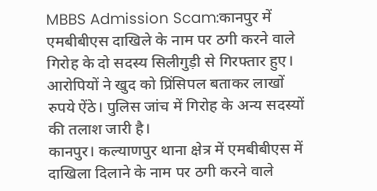MBBS Admission Scam:कानपुर में एमबीबीएस दाखिले के नाम पर ठगी करने वाले गिरोह के दो सदस्य सिलीगुड़ी से गिरफ्तार हुए। आरोपियों ने खुद को प्रिंसिपल बताकर लाखों रुपये ऐंठे। पुलिस जांच में गिरोह के अन्य सदस्यों की तलाश जारी है।
कानपुर। कल्याणपुर थाना क्षेत्र में एमबीबीएस में दाखिला दिलाने के नाम पर ठगी करने वाले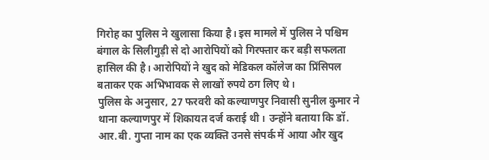गिरोह का पुलिस ने खुलासा किया है। इस मामले में पुलिस ने पश्चिम बंगाल के सिलीगुड़ी से दो आरोपियों को गिरफ्तार कर बड़ी सफलता हासिल की है। आरोपियों ने खुद को मेडिकल कॉलेज का प्रिंसिपल बताकर एक अभिभावक से लाखों रुपये ठग लिए थे।
पुलिस के अनुसार, 27 फरवरी को कल्याणपुर निवासी सुनील कुमार ने थाना कल्याणपुर में शिकायत दर्ज कराई थी। उन्होंने बताया कि डॉ. आर.बी. गुप्ता नाम का एक व्यक्ति उनसे संपर्क में आया और खुद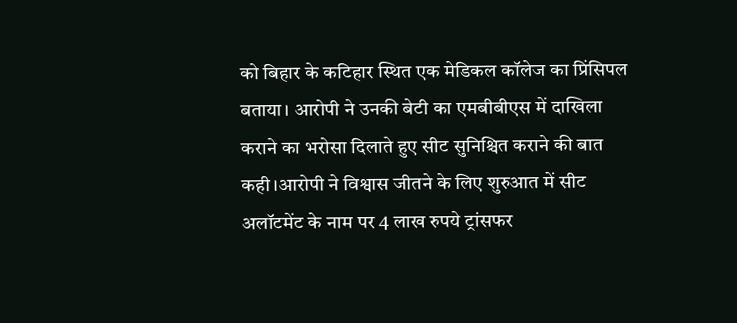को बिहार के कटिहार स्थित एक मेडिकल कॉलेज का प्रिंसिपल बताया। आरोपी ने उनकी बेटी का एमबीबीएस में दाखिला कराने का भरोसा दिलाते हुए सीट सुनिश्चित कराने की बात कही।आरोपी ने विश्वास जीतने के लिए शुरुआत में सीट अलॉटमेंट के नाम पर 4 लाख रुपये ट्रांसफर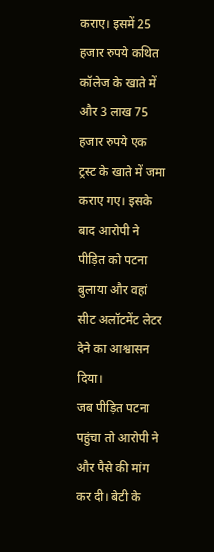कराए। इसमें 25 हजार रुपये कथित कॉलेज के खाते में और 3 लाख 75 हजार रुपये एक ट्रस्ट के खाते में जमा कराए गए। इसके बाद आरोपी ने पीड़ित को पटना बुलाया और वहां सीट अलॉटमेंट लेटर देने का आश्वासन दिया।
जब पीड़ित पटना पहुंचा तो आरोपी ने और पैसे की मांग कर दी। बेटी के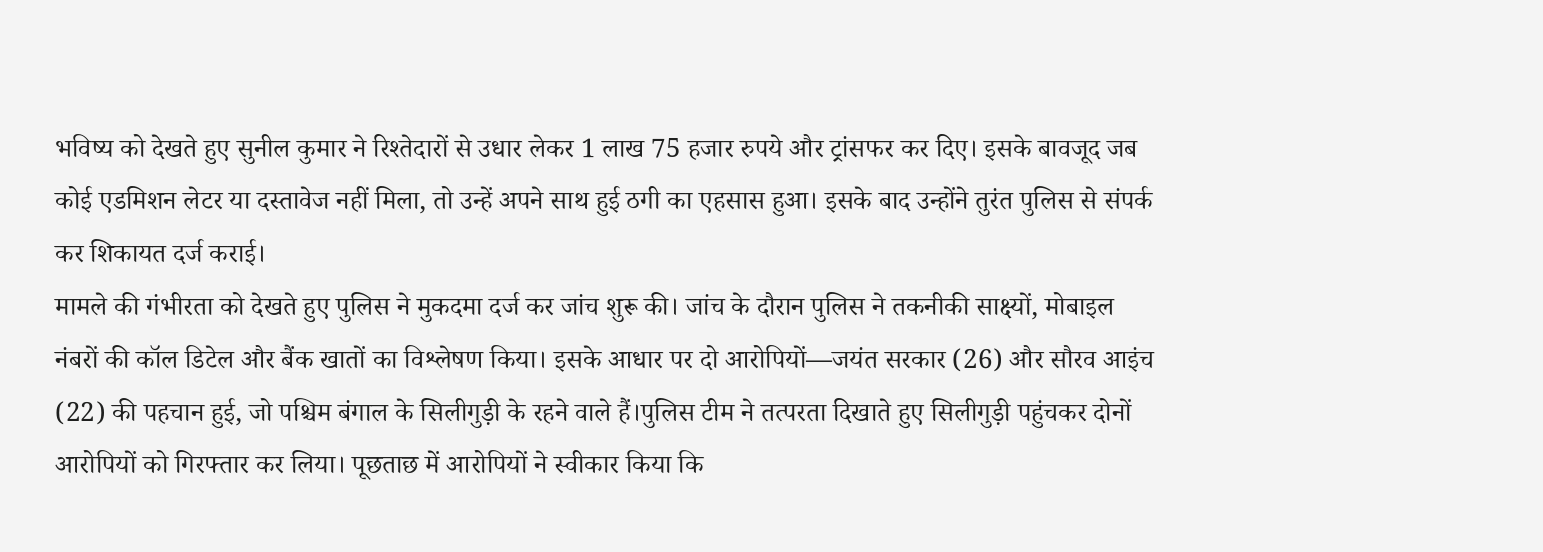भविष्य को देखते हुए सुनील कुमार ने रिश्तेदारों से उधार लेकर 1 लाख 75 हजार रुपये और ट्रांसफर कर दिए। इसके बावजूद जब कोई एडमिशन लेटर या दस्तावेज नहीं मिला, तो उन्हें अपने साथ हुई ठगी का एहसास हुआ। इसके बाद उन्होंने तुरंत पुलिस से संपर्क कर शिकायत दर्ज कराई।
मामले की गंभीरता को देखते हुए पुलिस ने मुकदमा दर्ज कर जांच शुरू की। जांच के दौरान पुलिस ने तकनीकी साक्ष्यों, मोबाइल नंबरों की कॉल डिटेल और बैंक खातों का विश्लेषण किया। इसके आधार पर दो आरोपियों—जयंत सरकार (26) और सौरव आइंच (22) की पहचान हुई, जो पश्चिम बंगाल के सिलीगुड़ी के रहने वाले हैं।पुलिस टीम ने तत्परता दिखाते हुए सिलीगुड़ी पहुंचकर दोनों आरोपियों को गिरफ्तार कर लिया। पूछताछ में आरोपियों ने स्वीकार किया कि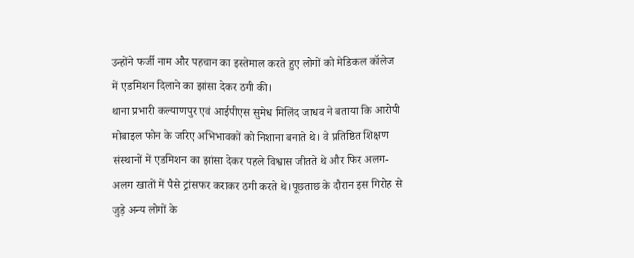उन्होंने फर्जी नाम और पहचान का इस्तेमाल करते हुए लोगों को मेडिकल कॉलेज में एडमिशन दिलाने का झांसा देकर ठगी की।
थाना प्रभारी कल्याणपुर एवं आईपीएस सुमेध मिलिंद जाधव ने बताया कि आरोपी मोबाइल फोन के जरिए अभिभावकों को निशाना बनाते थे। वे प्रतिष्ठित शिक्षण संस्थानों में एडमिशन का झांसा देकर पहले विश्वास जीतते थे और फिर अलग-अलग खातों में पैसे ट्रांसफर कराकर ठगी करते थे।पूछताछ के दौरान इस गिरोह से जुड़े अन्य लोगों के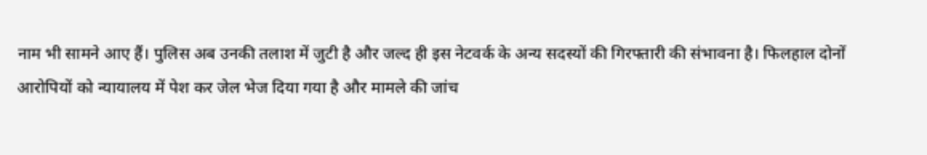नाम भी सामने आए हैं। पुलिस अब उनकी तलाश में जुटी है और जल्द ही इस नेटवर्क के अन्य सदस्यों की गिरफ्तारी की संभावना है। फिलहाल दोनों आरोपियों को न्यायालय में पेश कर जेल भेज दिया गया है और मामले की जांच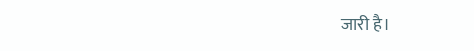जारी है।